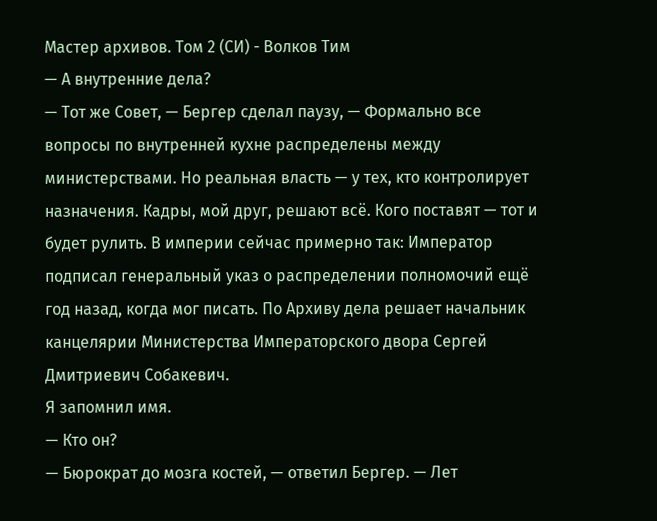Мастер архивов. Том 2 (СИ) - Волков Тим
— А внутренние дела?
— Тот же Совет, — Бергер сделал паузу, — Формально все вопросы по внутренней кухне распределены между министерствами. Но реальная власть — у тех, кто контролирует назначения. Кадры, мой друг, решают всё. Кого поставят — тот и будет рулить. В империи сейчас примерно так: Император подписал генеральный указ о распределении полномочий ещё год назад, когда мог писать. По Архиву дела решает начальник канцелярии Министерства Императорского двора Сергей Дмитриевич Собакевич.
Я запомнил имя.
— Кто он?
— Бюрократ до мозга костей, — ответил Бергер. — Лет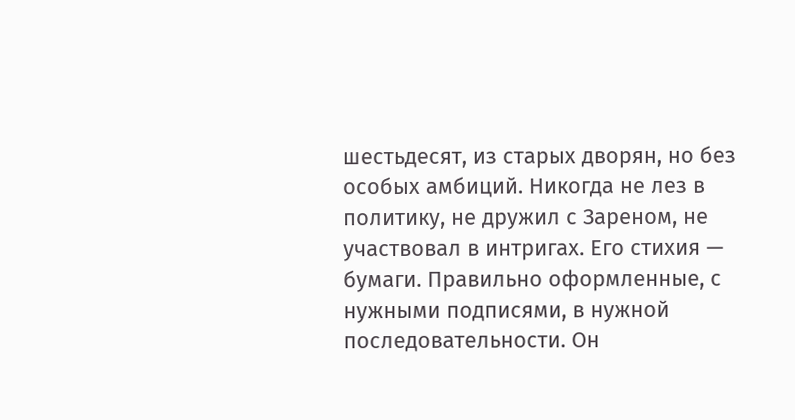шестьдесят, из старых дворян, но без особых амбиций. Никогда не лез в политику, не дружил с Зареном, не участвовал в интригах. Его стихия — бумаги. Правильно оформленные, с нужными подписями, в нужной последовательности. Он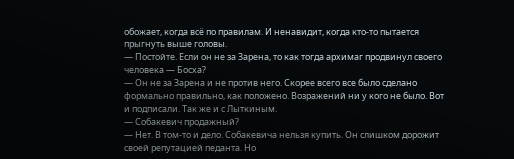обожает, когда всё по правилам. И ненавидит, когда кто-то пытается прыгнуть выше головы.
— Постойте. Если он не за Зарена, то как тогда архимаг продвинул своего человека — Босха?
— Он не за Зарена и не против него. Скорее всего все было сделано формально правильно, как положено. Возражений ни у кого не было. Вот и подписали. Так же и с Лыткиным.
— Собакевич продажный?
— Нет. В том-то и дело. Собакевича нельзя купить. Он слишком дорожит своей репутацией педанта. Но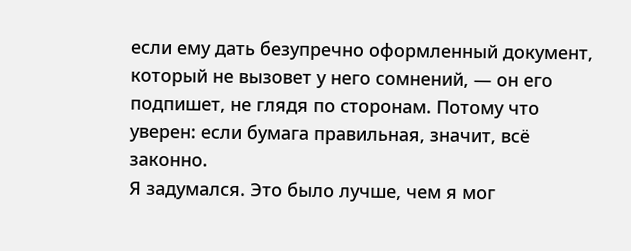если ему дать безупречно оформленный документ, который не вызовет у него сомнений, — он его подпишет, не глядя по сторонам. Потому что уверен: если бумага правильная, значит, всё законно.
Я задумался. Это было лучше, чем я мог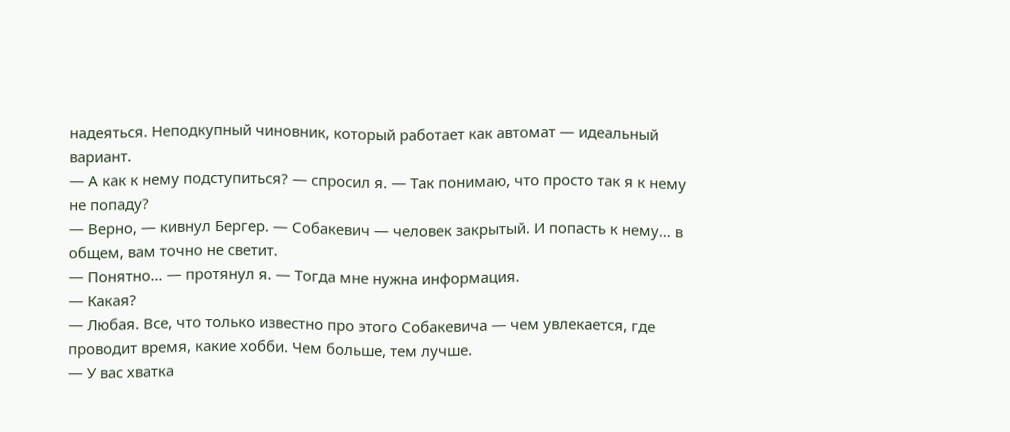надеяться. Неподкупный чиновник, который работает как автомат — идеальный вариант.
— А как к нему подступиться? — спросил я. — Так понимаю, что просто так я к нему не попаду?
— Верно, — кивнул Бергер. — Собакевич — человек закрытый. И попасть к нему… в общем, вам точно не светит.
— Понятно… — протянул я. — Тогда мне нужна информация.
— Какая?
— Любая. Все, что только известно про этого Собакевича — чем увлекается, где проводит время, какие хобби. Чем больше, тем лучше.
— У вас хватка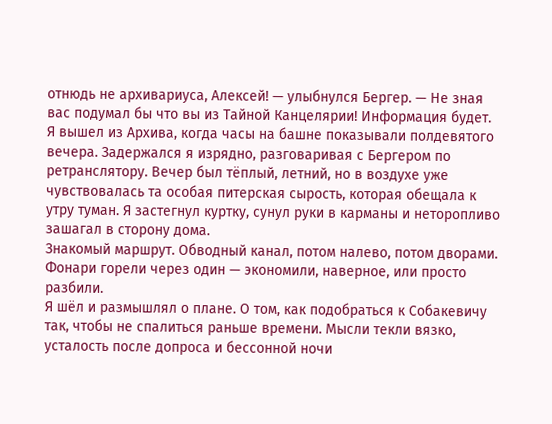отнюдь не архивариуса, Алексей! — улыбнулся Бергер. — Не зная вас подумал бы что вы из Тайной Канцелярии! Информация будет.
Я вышел из Архива, когда часы на башне показывали полдевятого вечера. Задержался я изрядно, разговаривая с Бергером по ретранслятору. Вечер был тёплый, летний, но в воздухе уже чувствовалась та особая питерская сырость, которая обещала к утру туман. Я застегнул куртку, сунул руки в карманы и неторопливо зашагал в сторону дома.
Знакомый маршрут. Обводный канал, потом налево, потом дворами. Фонари горели через один — экономили, наверное, или просто разбили.
Я шёл и размышлял о плане. О том, как подобраться к Собакевичу так, чтобы не спалиться раньше времени. Мысли текли вязко, усталость после допроса и бессонной ночи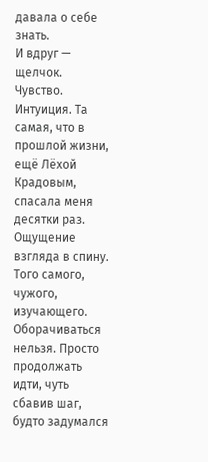давала о себе знать.
И вдруг — щелчок.
Чувство. Интуиция. Та самая, что в прошлой жизни, ещё Лёхой Крадовым, спасала меня десятки раз. Ощущение взгляда в спину. Того самого, чужого, изучающего.
Оборачиваться нельзя. Просто продолжать идти, чуть сбавив шаг, будто задумался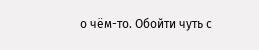о чём-то. Обойти чуть с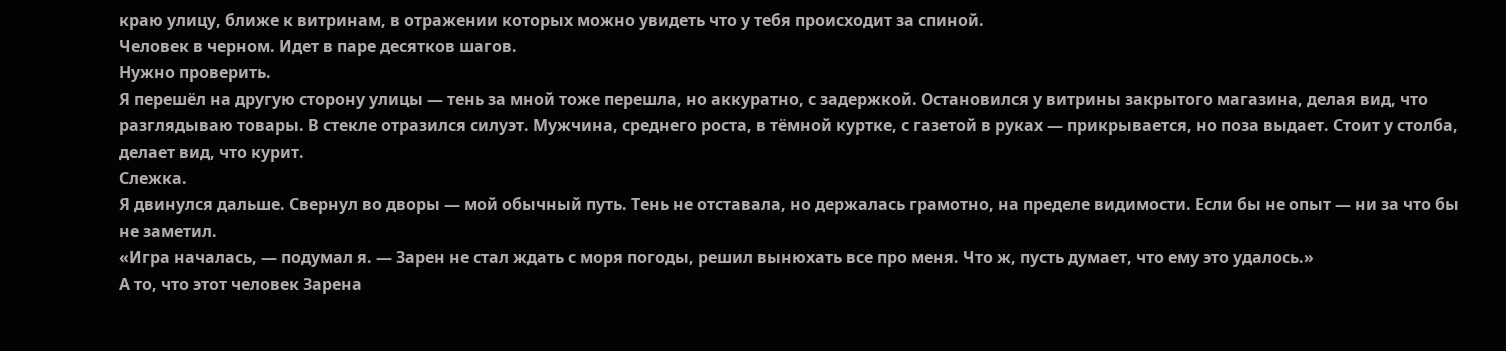краю улицу, ближе к витринам, в отражении которых можно увидеть что у тебя происходит за спиной.
Человек в черном. Идет в паре десятков шагов.
Нужно проверить.
Я перешёл на другую сторону улицы — тень за мной тоже перешла, но аккуратно, с задержкой. Остановился у витрины закрытого магазина, делая вид, что разглядываю товары. В стекле отразился силуэт. Мужчина, среднего роста, в тёмной куртке, с газетой в руках — прикрывается, но поза выдает. Стоит у столба, делает вид, что курит.
Слежка.
Я двинулся дальше. Свернул во дворы — мой обычный путь. Тень не отставала, но держалась грамотно, на пределе видимости. Если бы не опыт — ни за что бы не заметил.
«Игра началась, — подумал я. — Зарен не стал ждать с моря погоды, решил вынюхать все про меня. Что ж, пусть думает, что ему это удалось.»
А то, что этот человек Зарена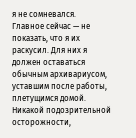я не сомневался.
Главное сейчас — не показать, что я их раскусил. Для них я должен оставаться обычным архивариусом, уставшим после работы, плетущимся домой. Никакой подозрительной осторожности,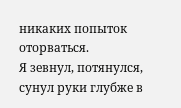никаких попыток оторваться.
Я зевнул, потянулся, сунул руки глубже в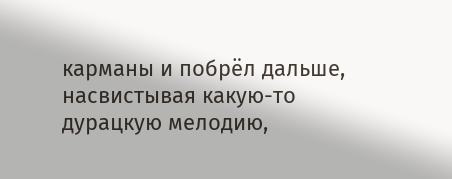карманы и побрёл дальше, насвистывая какую-то дурацкую мелодию,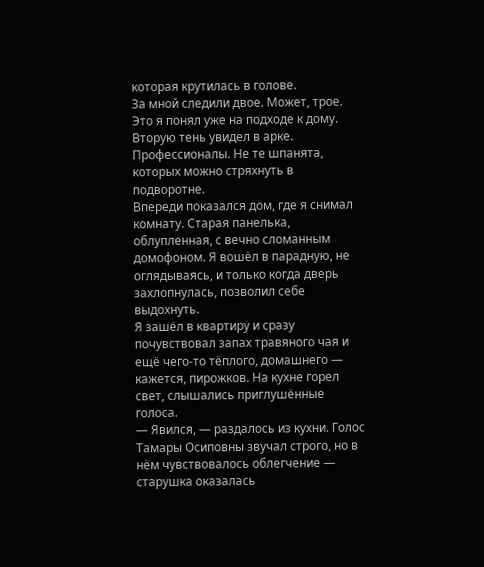которая крутилась в голове.
За мной следили двое. Может, трое. Это я понял уже на подходе к дому. Вторую тень увидел в арке. Профессионалы. Не те шпанята, которых можно стряхнуть в подворотне.
Впереди показался дом, где я снимал комнату. Старая панелька, облупленная, с вечно сломанным домофоном. Я вошёл в парадную, не оглядываясь, и только когда дверь захлопнулась, позволил себе выдохнуть.
Я зашёл в квартиру и сразу почувствовал запах травяного чая и ещё чего-то тёплого, домашнего — кажется, пирожков. На кухне горел свет, слышались приглушённые голоса.
— Явился, — раздалось из кухни. Голос Тамары Осиповны звучал строго, но в нём чувствовалось облегчение — старушка оказалась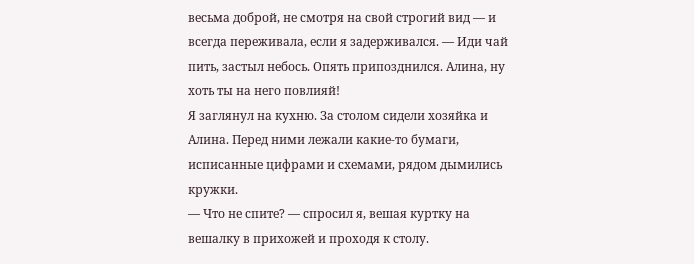весьма доброй, не смотря на свой строгий вид — и всегда переживала, если я задерживался. — Иди чай пить, застыл небось. Опять припозднился. Алина, ну хоть ты на него повлияй!
Я заглянул на кухню. За столом сидели хозяйка и Алина. Перед ними лежали какие-то бумаги, исписанные цифрами и схемами, рядом дымились кружки.
— Что не спите? — спросил я, вешая куртку на вешалку в прихожей и проходя к столу.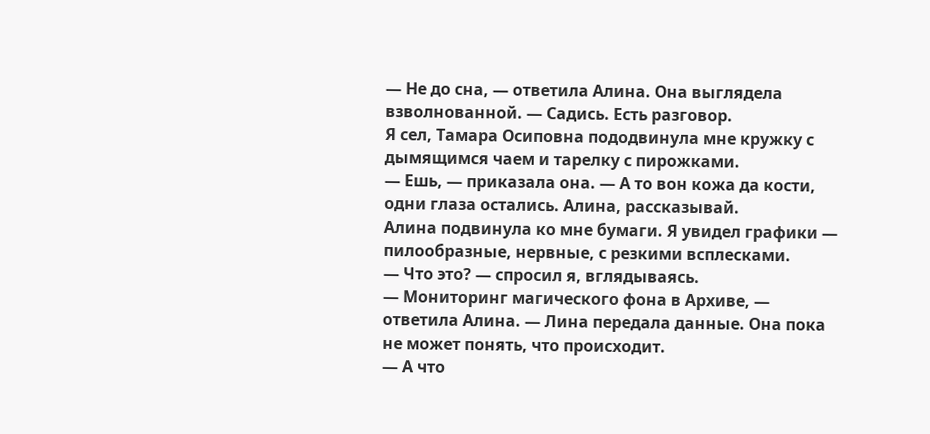— Не до сна, — ответила Алина. Она выглядела взволнованной. — Садись. Есть разговор.
Я сел, Тамара Осиповна пододвинула мне кружку с дымящимся чаем и тарелку с пирожками.
— Ешь, — приказала она. — А то вон кожа да кости, одни глаза остались. Алина, рассказывай.
Алина подвинула ко мне бумаги. Я увидел графики — пилообразные, нервные, с резкими всплесками.
— Что это? — спросил я, вглядываясь.
— Мониторинг магического фона в Архиве, — ответила Алина. — Лина передала данные. Она пока не может понять, что происходит.
— А что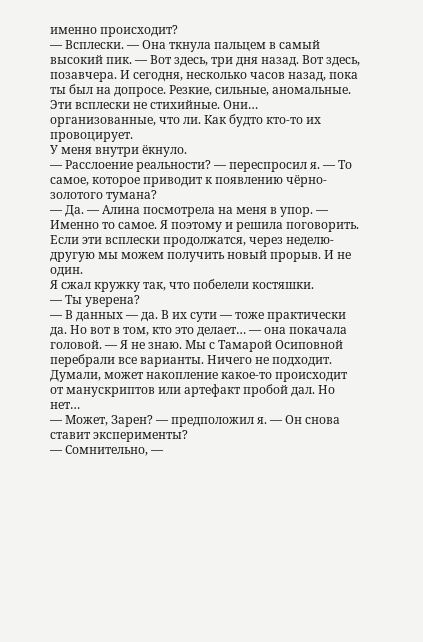именно происходит?
— Всплески. — Она ткнула пальцем в самый высокий пик. — Вот здесь, три дня назад. Вот здесь, позавчера. И сегодня, несколько часов назад, пока ты был на допросе. Резкие, сильные, аномальные. Эти всплески не стихийные. Они… организованные, что ли. Как будто кто-то их провоцирует.
У меня внутри ёкнуло.
— Расслоение реальности? — переспросил я. — То самое, которое приводит к появлению чёрно-золотого тумана?
— Да. — Алина посмотрела на меня в упор. — Именно то самое. Я поэтому и решила поговорить. Если эти всплески продолжатся, через неделю-другую мы можем получить новый прорыв. И не один.
Я сжал кружку так, что побелели костяшки.
— Ты уверена?
— В данных — да. В их сути — тоже практически да. Но вот в том, кто это делает… — она покачала головой. — Я не знаю. Мы с Тамарой Осиповной перебрали все варианты. Ничего не подходит. Думали, может накопление какое-то происходит от манускриптов или артефакт пробой дал. Но нет…
— Может, Зарен? — предположил я. — Он снова ставит эксперименты?
— Сомнительно, —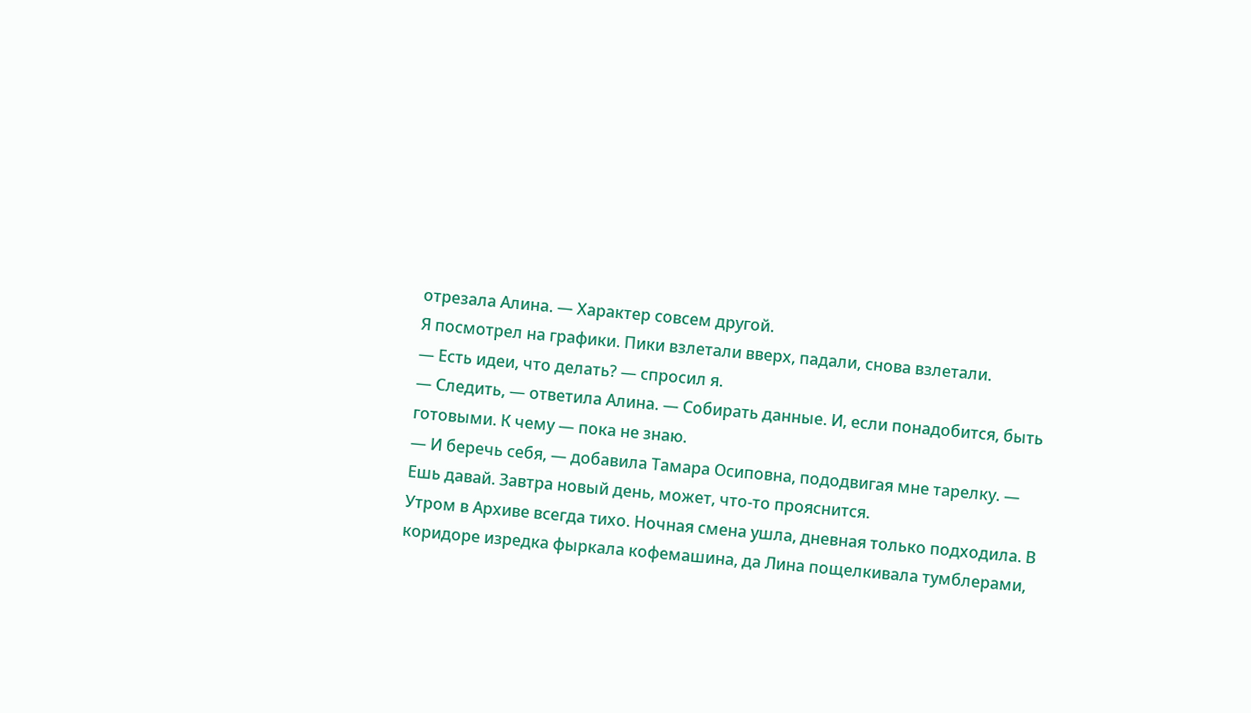отрезала Алина. — Характер совсем другой.
Я посмотрел на графики. Пики взлетали вверх, падали, снова взлетали.
— Есть идеи, что делать? — спросил я.
— Следить, — ответила Алина. — Собирать данные. И, если понадобится, быть готовыми. К чему — пока не знаю.
— И беречь себя, — добавила Тамара Осиповна, пододвигая мне тарелку. — Ешь давай. Завтра новый день, может, что-то прояснится.
Утром в Архиве всегда тихо. Ночная смена ушла, дневная только подходила. В коридоре изредка фыркала кофемашина, да Лина пощелкивала тумблерами,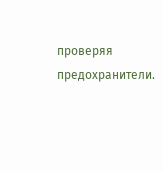проверяя предохранители.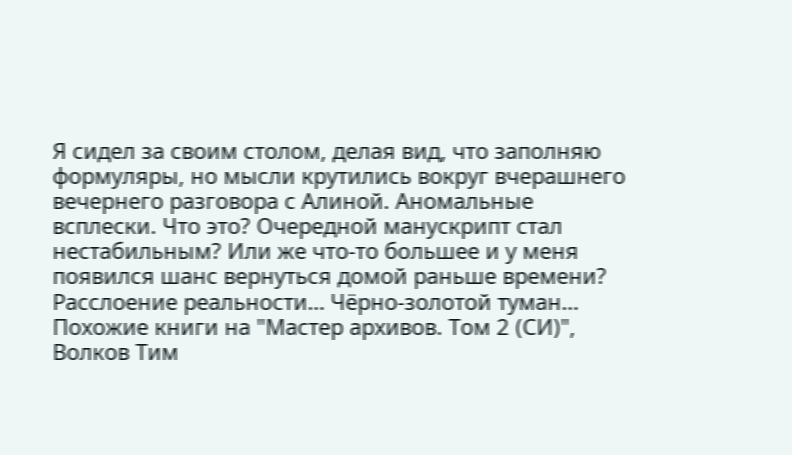Я сидел за своим столом, делая вид, что заполняю формуляры, но мысли крутились вокруг вчерашнего вечернего разговора с Алиной. Аномальные всплески. Что это? Очередной манускрипт стал нестабильным? Или же что-то большее и у меня появился шанс вернуться домой раньше времени? Расслоение реальности… Чёрно-золотой туман…
Похожие книги на "Мастер архивов. Том 2 (СИ)", Волков Тим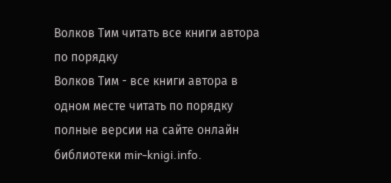Волков Тим читать все книги автора по порядку
Волков Тим - все книги автора в одном месте читать по порядку полные версии на сайте онлайн библиотеки mir-knigi.info.